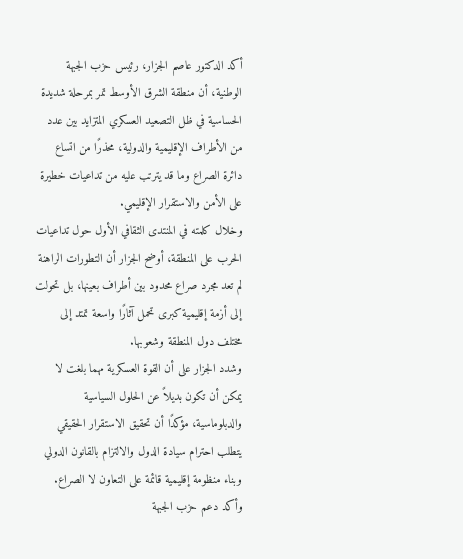أكد الدكتور عاصم الجزار، رئيس حزب الجبهة الوطنية، أن منطقة الشرق الأوسط تمر بمرحلة شديدة الحساسية في ظل التصعيد العسكري المتزايد بين عدد من الأطراف الإقليمية والدولية، محذرًا من اتساع دائرة الصراع وما قد يترتب عليه من تداعيات خطيرة على الأمن والاستقرار الإقليمي.
وخلال كلمته في المنتدى الثقافي الأول حول تداعيات الحرب على المنطقة، أوضح الجزار أن التطورات الراهنة لم تعد مجرد صراع محدود بين أطراف بعينها، بل تحولت إلى أزمة إقليمية كبرى تحمل آثارًا واسعة تمتد إلى مختلف دول المنطقة وشعوبها.
وشدد الجزار على أن القوة العسكرية مهما بلغت لا يمكن أن تكون بديلاً عن الحلول السياسية والدبلوماسية، مؤكدًا أن تحقيق الاستقرار الحقيقي يتطلب احترام سيادة الدول والالتزام بالقانون الدولي وبناء منظومة إقليمية قائمة على التعاون لا الصراع.
وأكد دعم حزب الجبهة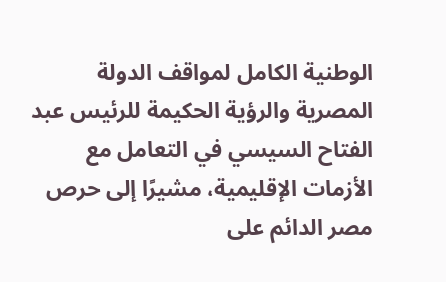الوطنية الكامل لمواقف الدولة المصرية والرؤية الحكيمة للرئيس عبد الفتاح السيسي في التعامل مع الأزمات الإقليمية، مشيرًا إلى حرص مصر الدائم على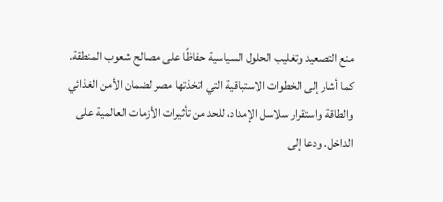منع التصعيد وتغليب الحلول السياسية حفاظًا على مصالح شعوب المنطقة.
كما أشار إلى الخطوات الاستباقية التي اتخذتها مصر لضمان الأمن الغذائي والطاقة واستقرار سلاسل الإمداد، للحد من تأثيرات الأزمات العالمية على الداخل. ودعا إلى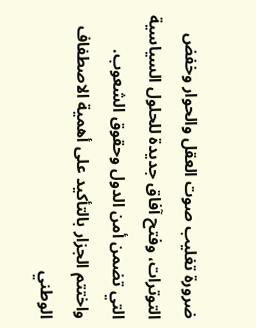ضرورة تغليب صوت العقل والحوار وخفض التوترات، وفتح آفاق جديدة للحلول السياسية التي تضمن أمن الدول وحقوق الشعوب.
واختتم الجزار بالتأكيد على أهمية الاصطفاف الوطني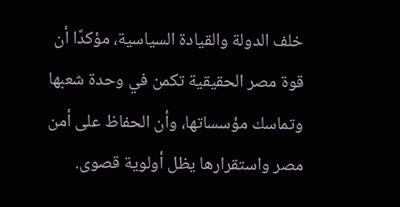خلف الدولة والقيادة السياسية، مؤكدًا أن قوة مصر الحقيقية تكمن في وحدة شعبها وتماسك مؤسساتها، وأن الحفاظ على أمن مصر واستقرارها يظل أولوية قصوى.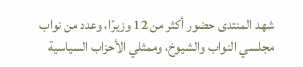شهد المنتدى حضور أكثر من 12 وزيرًا، وعدد من نواب مجلسي النواب والشيوخ، وممثلي الأحزاب السياسية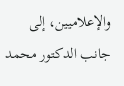والإعلاميين، إلى جانب الدكتور محمد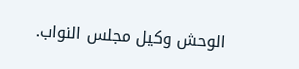الوحش وكيل مجلس النواب.